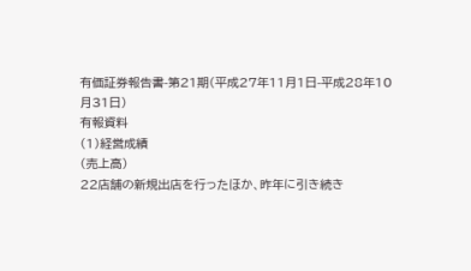有価証券報告書-第21期(平成27年11月1日-平成28年10月31日)
有報資料
(1)経営成績
(売上高)
22店舗の新規出店を行ったほか、昨年に引き続き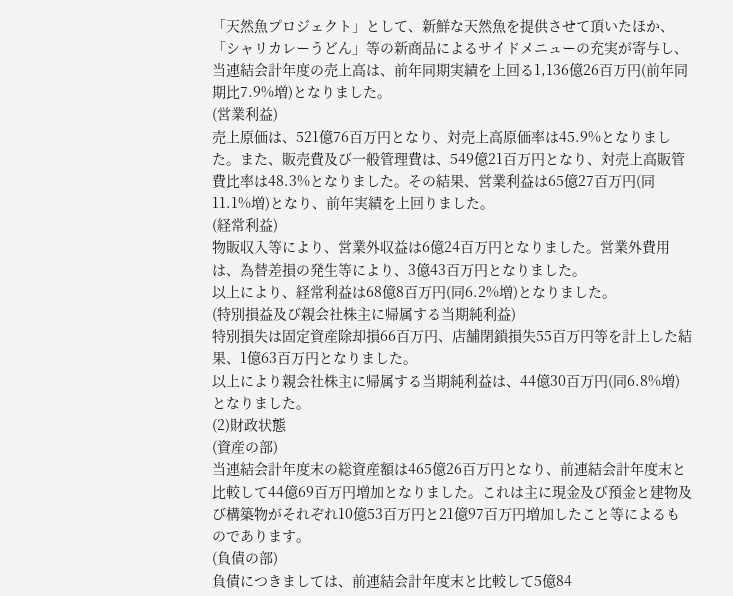「天然魚プロジェクト」として、新鮮な天然魚を提供させて頂いたほか、「シャリカレーうどん」等の新商品によるサイドメニューの充実が寄与し、当連結会計年度の売上高は、前年同期実績を上回る1,136億26百万円(前年同期比7.9%増)となりました。
(営業利益)
売上原価は、521億76百万円となり、対売上高原価率は45.9%となりました。また、販売費及び一般管理費は、549億21百万円となり、対売上高販管費比率は48.3%となりました。その結果、営業利益は65億27百万円(同11.1%増)となり、前年実績を上回りました。
(経常利益)
物販収入等により、営業外収益は6億24百万円となりました。営業外費用は、為替差損の発生等により、3億43百万円となりました。
以上により、経常利益は68億8百万円(同6.2%増)となりました。
(特別損益及び親会社株主に帰属する当期純利益)
特別損失は固定資産除却損66百万円、店舗閉鎖損失55百万円等を計上した結果、1億63百万円となりました。
以上により親会社株主に帰属する当期純利益は、44億30百万円(同6.8%増)となりました。
(2)財政状態
(資産の部)
当連結会計年度末の総資産額は465億26百万円となり、前連結会計年度末と比較して44億69百万円増加となりました。これは主に現金及び預金と建物及び構築物がそれぞれ10億53百万円と21億97百万円増加したこと等によるものであります。
(負債の部)
負債につきましては、前連結会計年度末と比較して5億84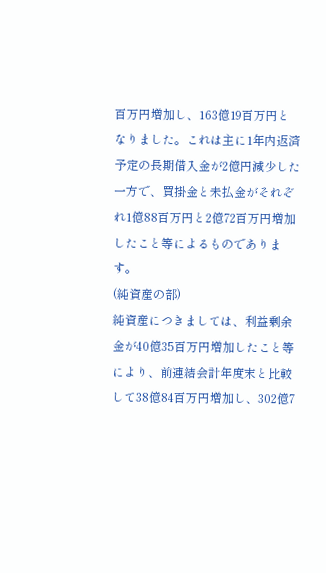百万円増加し、163億19百万円となりました。これは主に1年内返済予定の長期借入金が2億円減少した一方で、買掛金と未払金がそれぞれ1億88百万円と2億72百万円増加したこと等によるものであります。
(純資産の部)
純資産につきましては、利益剰余金が40億35百万円増加したこと等により、前連結会計年度末と比較して38億84百万円増加し、302億7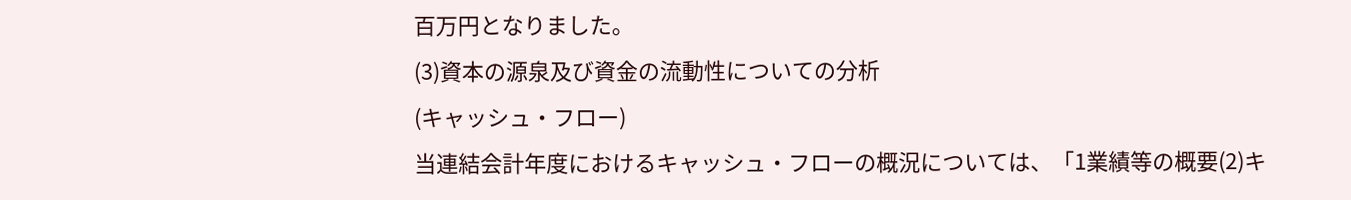百万円となりました。
(3)資本の源泉及び資金の流動性についての分析
(キャッシュ・フロー)
当連結会計年度におけるキャッシュ・フローの概況については、「1業績等の概要(2)キ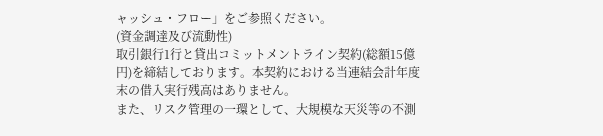ャッシュ・フロー」をご参照ください。
(資金調達及び流動性)
取引銀行1行と貸出コミットメントライン契約(総額15億円)を締結しております。本契約における当連結会計年度末の借入実行残高はありません。
また、リスク管理の一環として、大規模な天災等の不測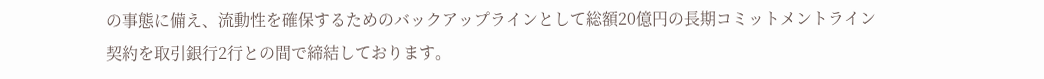の事態に備え、流動性を確保するためのバックアップラインとして総額20億円の長期コミットメントライン契約を取引銀行2行との間で締結しております。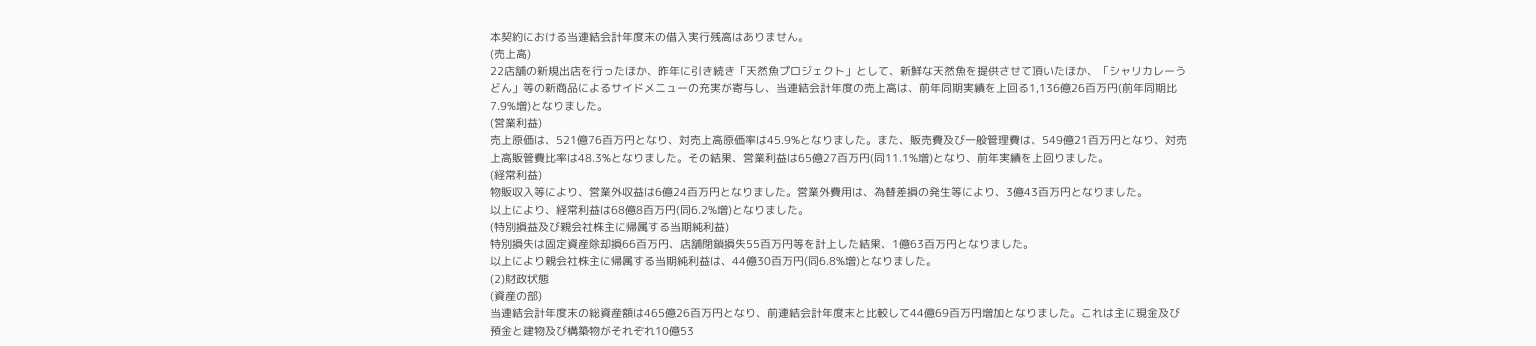本契約における当連結会計年度末の借入実行残高はありません。
(売上高)
22店舗の新規出店を行ったほか、昨年に引き続き「天然魚プロジェクト」として、新鮮な天然魚を提供させて頂いたほか、「シャリカレーうどん」等の新商品によるサイドメニューの充実が寄与し、当連結会計年度の売上高は、前年同期実績を上回る1,136億26百万円(前年同期比7.9%増)となりました。
(営業利益)
売上原価は、521億76百万円となり、対売上高原価率は45.9%となりました。また、販売費及び一般管理費は、549億21百万円となり、対売上高販管費比率は48.3%となりました。その結果、営業利益は65億27百万円(同11.1%増)となり、前年実績を上回りました。
(経常利益)
物販収入等により、営業外収益は6億24百万円となりました。営業外費用は、為替差損の発生等により、3億43百万円となりました。
以上により、経常利益は68億8百万円(同6.2%増)となりました。
(特別損益及び親会社株主に帰属する当期純利益)
特別損失は固定資産除却損66百万円、店舗閉鎖損失55百万円等を計上した結果、1億63百万円となりました。
以上により親会社株主に帰属する当期純利益は、44億30百万円(同6.8%増)となりました。
(2)財政状態
(資産の部)
当連結会計年度末の総資産額は465億26百万円となり、前連結会計年度末と比較して44億69百万円増加となりました。これは主に現金及び預金と建物及び構築物がそれぞれ10億53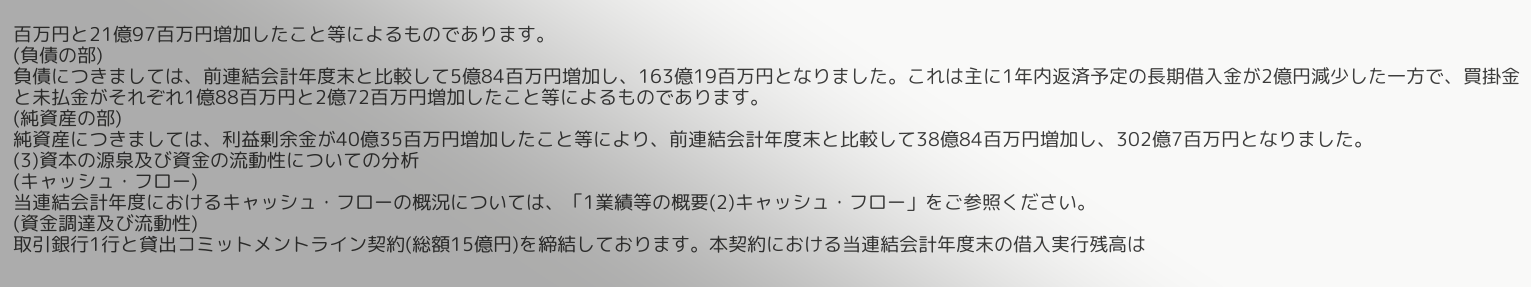百万円と21億97百万円増加したこと等によるものであります。
(負債の部)
負債につきましては、前連結会計年度末と比較して5億84百万円増加し、163億19百万円となりました。これは主に1年内返済予定の長期借入金が2億円減少した一方で、買掛金と未払金がそれぞれ1億88百万円と2億72百万円増加したこと等によるものであります。
(純資産の部)
純資産につきましては、利益剰余金が40億35百万円増加したこと等により、前連結会計年度末と比較して38億84百万円増加し、302億7百万円となりました。
(3)資本の源泉及び資金の流動性についての分析
(キャッシュ・フロー)
当連結会計年度におけるキャッシュ・フローの概況については、「1業績等の概要(2)キャッシュ・フロー」をご参照ください。
(資金調達及び流動性)
取引銀行1行と貸出コミットメントライン契約(総額15億円)を締結しております。本契約における当連結会計年度末の借入実行残高は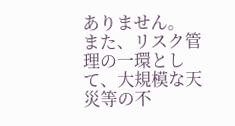ありません。
また、リスク管理の一環として、大規模な天災等の不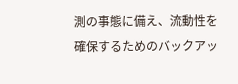測の事態に備え、流動性を確保するためのバックアッ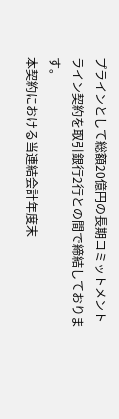プラインとして総額20億円の長期コミットメントライン契約を取引銀行2行との間で締結しております。
本契約における当連結会計年度末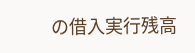の借入実行残高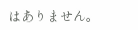はありません。